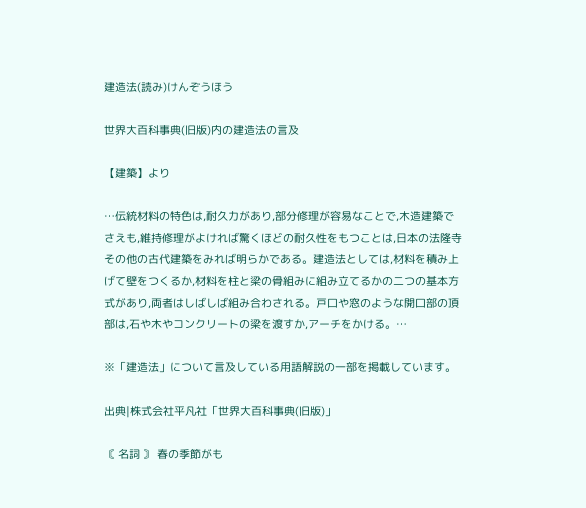建造法(読み)けんぞうほう

世界大百科事典(旧版)内の建造法の言及

【建築】より

…伝統材料の特色は,耐久力があり,部分修理が容易なことで,木造建築でさえも,維持修理がよければ驚くほどの耐久性をもつことは,日本の法隆寺その他の古代建築をみれば明らかである。建造法としては,材料を積み上げて壁をつくるか,材料を柱と梁の骨組みに組み立てるかの二つの基本方式があり,両者はしばしば組み合わされる。戸口や窓のような開口部の頂部は,石や木やコンクリートの梁を渡すか,アーチをかける。…

※「建造法」について言及している用語解説の一部を掲載しています。

出典|株式会社平凡社「世界大百科事典(旧版)」

〘 名詞 〙 春の季節がも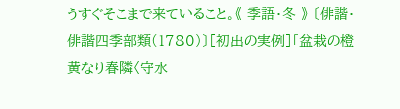うすぐそこまで来ていること。《 季語・冬 》 〔俳諧・俳諧四季部類(1780)〕[初出の実例]「盆栽の橙黄なり春隣〈守水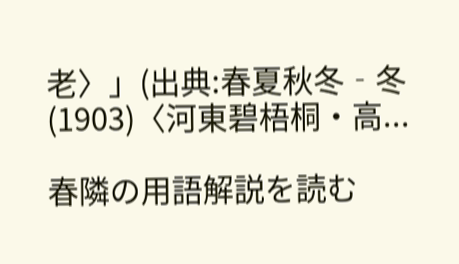老〉」(出典:春夏秋冬‐冬(1903)〈河東碧梧桐・高...

春隣の用語解説を読む